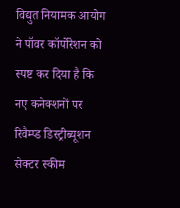विद्युत नियामक आयोग ने पॉवर कॉर्पोरेशन को स्पष्ट कर दिया है कि नए कनेक्शनों पर रिवैम्प्ड डिस्ट्रीब्यूशन सेक्टर स्कीम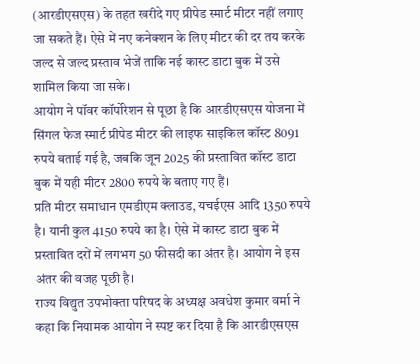(आरडीएसएस) के तहत खरीदे गए प्रीपेड स्मार्ट मीटर नहीं लगाए जा सकते हैं। ऐसे में नए कनेक्शन के लिए मीटर की दर तय करके जल्द से जल्द प्रस्ताव भेजें ताकि नई कास्ट डाटा बुक में उसे शामिल किया जा सके।
आयोग ने पॉवर कॉर्पोरेशन से पूछा है कि आरडीएसएस योजना में सिंगल फेज स्मार्ट प्रीपेड मीटर की लाइफ साइकिल कॉस्ट 8091 रुपये बताई गई है, जबकि जून 2025 की प्रस्तावित कॉस्ट डाटा बुक में यही मीटर 2800 रुपये के बताए गए हैं।
प्रति मीटर समाधान एमडीएम क्लाउड, यचईएस आदि 1350 रुपये है। यानी कुल 4150 रुपये का है। ऐसे में कास्ट डाटा बुक में प्रस्तावित दरों में लगभग 50 फीसदी का अंतर है। आयोग ने इस अंतर की वजह पूछी है।
राज्य विद्युत उपभोक्ता परिषद के अध्यक्ष अवधेश कुमार वर्मा ने कहा कि नियामक आयोग ने स्पष्ट कर दिया है कि आरडीएसएस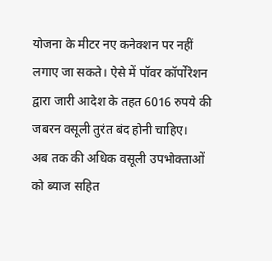योजना के मीटर नए कनेक्शन पर नहीं लगाए जा सकते। ऐसे में पॉवर कॉर्पोरेशन द्वारा जारी आदेश के तहत 6016 रुपये की जबरन वसूली तुरंत बंद होनी चाहिए।
अब तक की अधिक वसूली उपभोक्ताओं को ब्याज सहित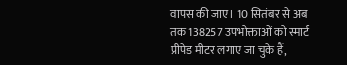वापस की जाए। 10 सितंबर से अब तक 138257 उपभोक्ताओं को स्मार्ट प्रीपेड मीटर लगाए जा चुके हैं,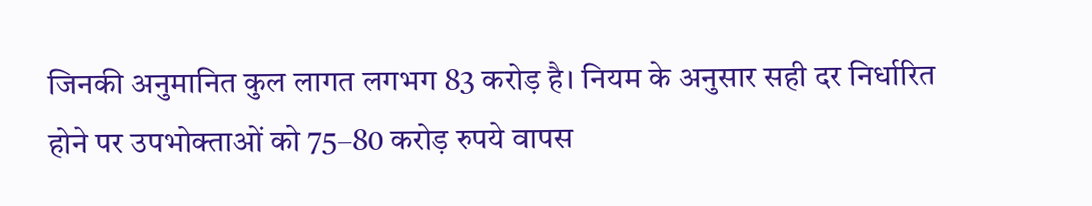जिनकी अनुमानित कुल लागत लगभग 83 करोड़ है। नियम के अनुसार सही दर निर्धारित होने पर उपभोक्ताओं को 75–80 करोड़ रुपये वापस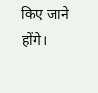किए जाने होंगे।